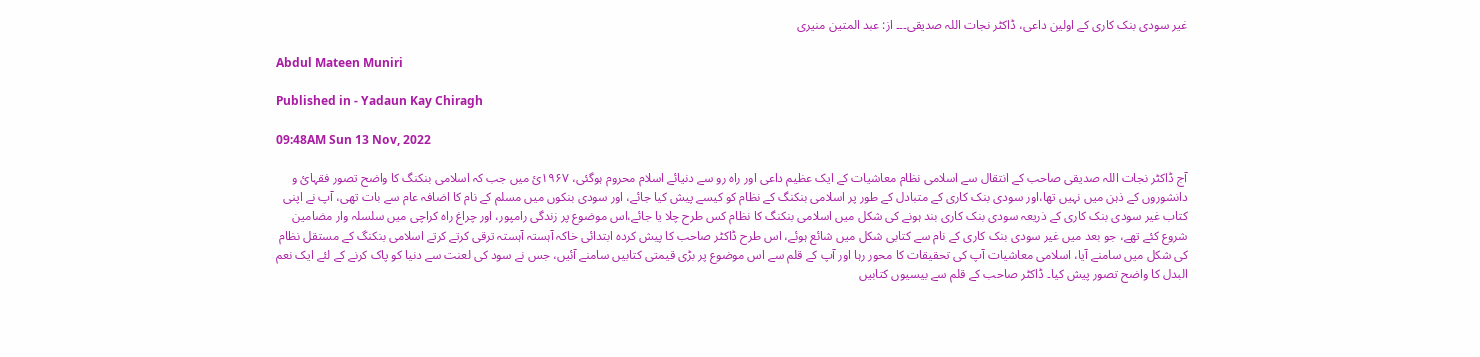غیر سودی بنک کاری کے اولین داعی، ڈاکٹر نجات اللہ صدیقی۔۔۔ از: عبد المتین منیری

Abdul Mateen Muniri

Published in - Yadaun Kay Chiragh

09:48AM Sun 13 Nov, 2022

آج ڈاکٹر نجات اللہ صدیقی صاحب کے انتقال سے اسلامی نظام معاشیات کے ایک عظیم داعی اور راہ رو سے دنیائے اسلام محروم ہوگئی، ۱۹۶۷ئ میں جب کہ اسلامی بنکنگ کا واضح تصور فقہائ و دانشوروں کے ذہن میں نہیں تھا،اور سودی بنک کاری کے متبادل کے طور پر اسلامی بنکنگ کے نظام کو کیسے پیش کیا جائے، اور سودی بنکوں میں مسلم کے نام کا اضافہ عام سے بات تھی، آپ نے اپنی کتاب غیر سودی بنک کاری کے ذریعہ سودی بنک کاری بند ہونے کی شکل میں اسلامی بنکنگ کا نظام کس طرح چلا یا جائے،اس موضوع پر زندگی رامپور، اور چراغ راہ کراچی میں سلسلہ وار مضامین شروع کئے تھے، جو بعد میں غیر سودی بنک کاری کے نام سے کتابی شکل میں شائع ہوئے، اس طرح ڈاکٹر صاحب کا پیش کردہ ابتدائی خاکہ آہستہ آہستہ ترقی کرتے کرتے اسلامی بنکنگ کے مستقل نظام کی شکل میں سامنے آیا، اسلامی معاشیات آپ کی تحقیقات کا محور رہا اور آپ کے قلم سے اس موضوع پر بڑی قیمتی کتابیں سامنے آئیں، جس نے سود کی لعنت سے دنیا کو پاک کرنے کے لئے ایک نعم البدل کا واضح تصور پیش کیا۔ ڈاکٹر صاحب کے قلم سے بیسیوں کتابیں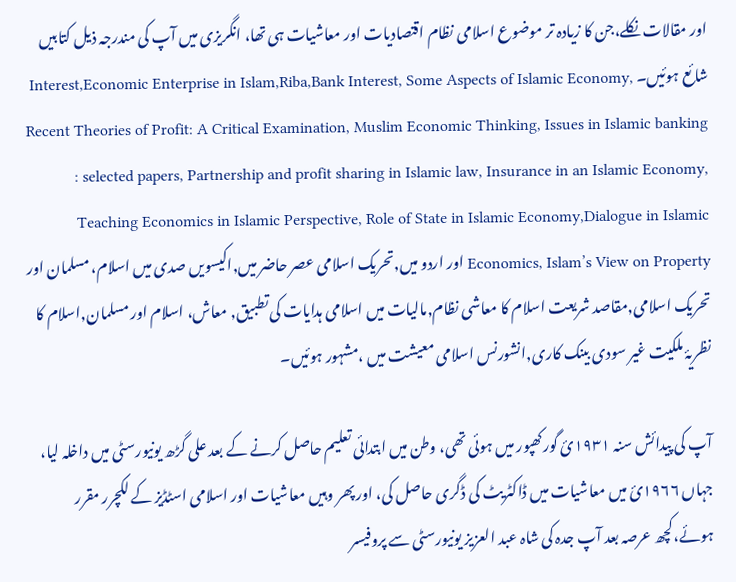اور مقالات نکلے،جن کا زیادہ تر موضوع اسلامی نظام اقتصادیات اور معاشیات ہی تھا، انگریزی میں آپ کی مندرجہ ذیل کتابیں شائع ہوئیں۔ Interest,Economic Enterprise in Islam,Riba,Bank Interest, Some Aspects of Islamic Economy, Recent Theories of Profit: A Critical Examination, Muslim Economic Thinking, Issues in Islamic banking : selected papers, Partnership and profit sharing in Islamic law, Insurance in an Islamic Economy, Teaching Economics in Islamic Perspective, Role of State in Islamic Economy,Dialogue in Islamic Economics, Islam’s View on Property اور اردو میں,تحریک اسلامی عصر حاضر میں,اکیسویں صدی میں اسلام، مسلمان اور تحریک اسلامی,مقاصد شریعت اسلام کا معاشی نظام,مالیات میں اسلامی ہدایات کی تطبیق, معاش، اسلام اور مسلمان,اسلام کا نظریۂ ملکیت غیر سودی بینک کاری,انشورنس اسلامی معیشت میں ،مشہور ہوئیں۔

آپ کی پیدائش سنہ ۱۹۳۱ئ گورکھپور میں ہوئی تھی، وطن میں ابتدائی تعلیم حاصل کرنے کے بعد علی گڑھ یونیورسٹی میں داخلہ لیا، جہاں ۱۹۶۶ئ میں معاشیات میں ڈاکٹریٹ کی ڈگری حاصل کی، اور پھر وہیں معاشیات اور اسلامی اسٹڈیز کے لکچرر مقرر ہوئے،کچھ عرصہ بعد آپ جدہ کی شاہ عبد العزیز یونیورسٹی سے پروفیسر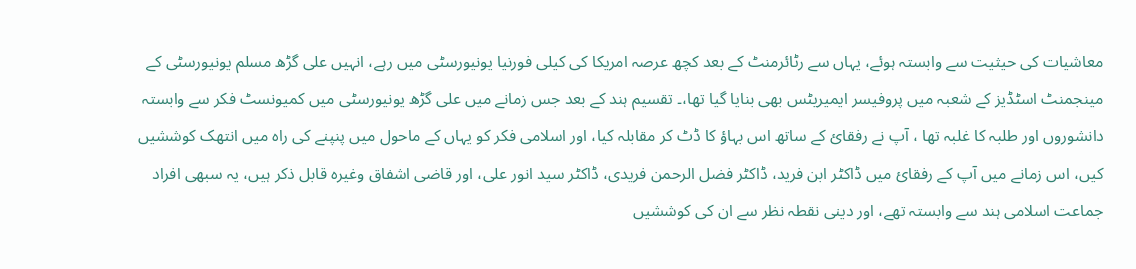معاشیات کی حیثیت سے وابستہ ہوئے، یہاں سے رٹائرمنٹ کے بعد کچھ عرصہ امریکا کی کیلی فورنیا یونیورسٹی میں رہے، انہیں علی گڑھ مسلم یونیورسٹی کے مینجمنٹ اسٹڈیز کے شعبہ میں پروفیسر ایمیریٹس بھی بنایا گیا تھا،۔ تقسیم ہند کے بعد جس زمانے میں علی گڑھ یونیورسٹی میں کمیونسٹ فکر سے وابستہ دانشوروں اور طلبہ کا غلبہ تھا ، آپ نے رفقائ کے ساتھ اس بہاؤ کا ڈٹ کر مقابلہ کیا، اور اسلامی فکر کو یہاں کے ماحول میں پنپنے کی راہ میں انتھک کوششیں کیں، اس زمانے میں آپ کے رفقائ میں ڈاکٹر ابن فرید، ڈاکٹر فضل الرحمن فریدی، ڈاکٹر سید انور علی، اور قاضی اشفاق وغیرہ قابل ذکر ہیں، یہ سبھی افراد جماعت اسلامی ہند سے وابستہ تھے، اور دینی نقطہ نظر سے ان کی کوششیں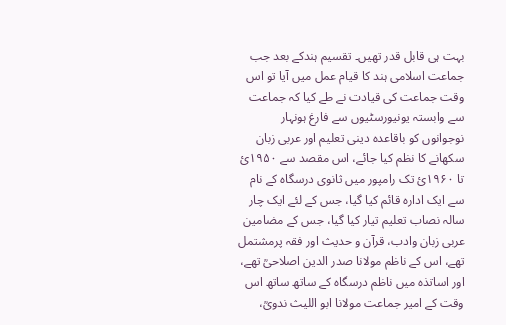بہت ہی قابل قدر تھیں۔ تقسیم ہندکے بعد جب جماعت اسلامی ہند کا قیام عمل میں آیا تو اس وقت جماعت کی قیادت نے طے کیا کہ جماعت سے وابستہ یونیورسٹیوں سے فارغ ہونہار نوجوانوں کو باقاعدہ دینی تعلیم اور عربی زبان سکھانے کا نظم کیا جائے، اس مقصد سے ۱۹۵۰ئ تا ۱۹۶۰ئ تک رامپور میں ثانوی درسگاہ کے نام سے ایک ادارہ قائم کیا گیا، جس کے لئے ایک چار سالہ نصاب تعلیم تیار کیا گیا، جس کے مضامین عربی زبان وادب، قرآن و حدیث اور فقہ پرمشتمل تھے، اس کے ناظم مولانا صدر الدین اصلاحیؒ تھے، اور اساتذہ میں ناظم درسگاہ کے ساتھ ساتھ اس وقت کے امیر جماعت مولانا ابو اللیث ندویؒ،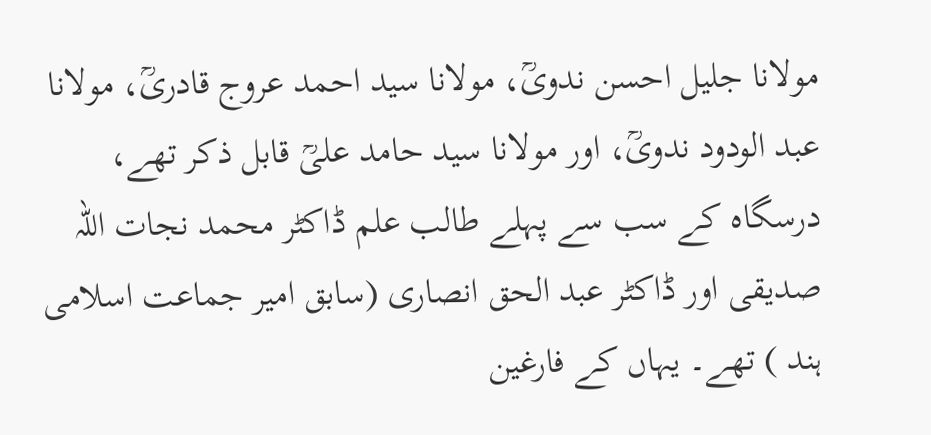مولانا جلیل احسن ندویؒ، مولانا سید احمد عروج قادریؒ، مولانا عبد الودود ندویؒ، اور مولانا سید حامد علیؒ قابل ذکر تھے، درسگاہ کے سب سے پہلے طالب علم ڈاکٹر محمد نجات اللہ صدیقی اور ڈاکٹر عبد الحق انصاری (سابق امیر جماعت اسلامی ہند ) تھے۔ یہاں کے فارغین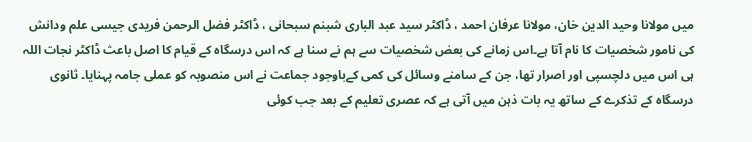میں مولانا وحید الدین خان، مولانا عرفان احمد ، ڈاکٹر سید عبد الباری شبنم سبحانی ، ڈاکٹر فضل الرحمن فریدی جیسی علم ودانش کی نامور شخصیات کا نام آتا ہے۔اس زمانے کی بعض شخصیات سے ہم نے سنا ہے کہ اس درسگاہ کے قیام کا اصل باعث ڈاکٹر نجات اللہ ہی اس میں دلچسپی اور اصرار تھا، جن کے سامنے وسائل کی کمی کےباوجود جماعت نے اس منصوبہ کو عملی جامہ پہنایا۔ ثانوی درسگاہ کے تذکرے کے ساتھ یہ بات ذہن میں آتی ہے کہ عصری تعلیم کے بعد جب کوئی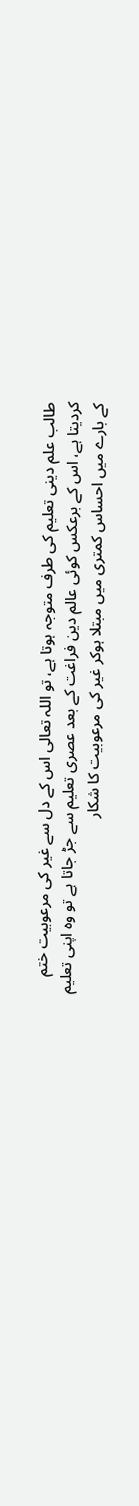طالب علم دینی تعلیم کی طرف متوجہ ہوتا ہے، تو اللہ تعالی اس کے دل سے غیر کی مرعوبیت ختم کردیتا ہے، اس کے برعکس کوئی عالم دین فراغت کے بعد عصری تعلیم سے جڑ جاتا ہے تو وہ اپنی تعلیم کے بارے میں احساس کمتری میں مبتلا ہوکر غیر کی مرعوبیت کا شکار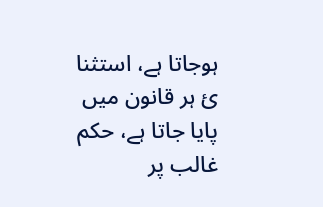ہوجاتا ہے، استثنا ئ ہر قانون میں پایا جاتا ہے، حکم غالب پر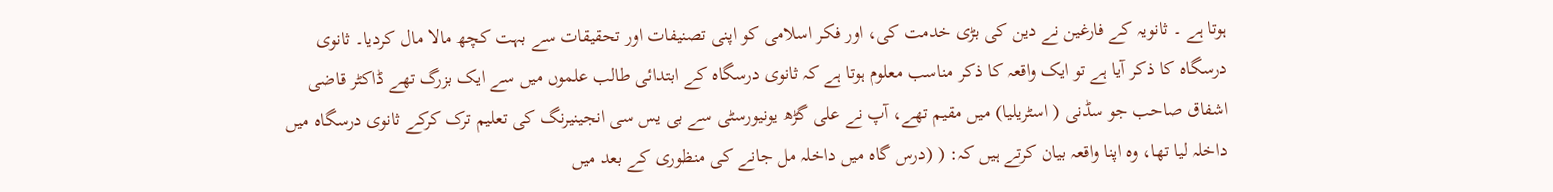ہوتا ہے ۔ ثانویہ کے فارغین نے دین کی بڑی خدمت کی، اور فکر اسلامی کو اپنی تصنیفات اور تحقیقات سے بہت کچھ مالا مال کردیا۔ ثانوی درسگاہ کا ذکر آیا ہے تو ایک واقعہ کا ذکر مناسب معلوم ہوتا ہے کہ ثانوی درسگاہ کے ابتدائی طالب علموں میں سے ایک بزرگ تھے ڈاکٹر قاضی اشفاق صاحب جو سڈنی ( اسٹریلیا) میں مقیم تھے، آپ نے علی گڑھ یونیورسٹی سے بی یس سی انجینیرنگ کی تعلیم ترک کرکے ثانوی درسگاہ میں داخلہ لیا تھا، وہ اپنا واقعہ بیان کرتے ہیں کہ: ( (درس گاہ میں داخلہ مل جانے کی منظوری کے بعد میں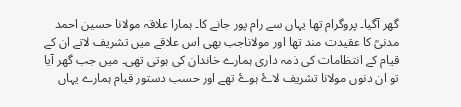گھر آگیا۔ پروگرام تھا یہاں سے رام پور جانے کا۔ ہمارا علاقہ مولانا حسین احمد مدنیؒ کا عقیدت مند تھا اور مولاناجب بھی اس علاقے میں تشریف لاتے ان کے قیام کے انتظامات کی ذمہ داری ہمارے خاندان کی ہوتی تھی۔ میں جب گھر آیا تو ان دنوں مولانا تشریف لاۓ ہوۓ تھے اور حسب دستور قیام ہمارے یہاں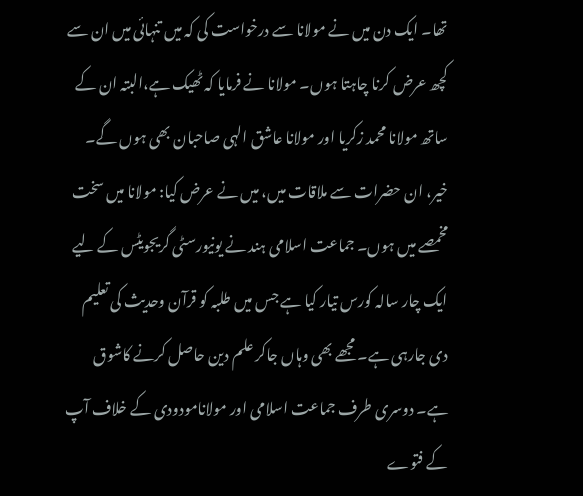تھا۔ ایک دن میں نے مولانا سے درخواست کی کہ میں تنہائی میں ان سے کچھ عرض کرنا چاہتا ہوں۔ مولانا نے فرمایا کہ ٹھیک ہے،البتہ ان کے ساتھ مولانا محمد زکریا اور مولانا عاشق الہی صاحبان بھی ہوں گے۔ خیر، ان حضرات سے ملاقات میں، میں نے عرض کیا: مولانا میں سخت مخمصے میں ہوں۔ جماعت اسلامی ہند نے یونیورسٹی گریجویٹس کے لیے ایک چار سالہ کورس تیار کیا ہے جس میں طلبہ کو قرآن وحدیث کی تعلیم دی جارہی ہے۔ مجھے بھی وہاں جاکر علم دین حاصل کرنے کاشوق ہے۔ دوسری طرف جماعت اسلامی اور مولانامودودی کے خلاف آپ کے فتوے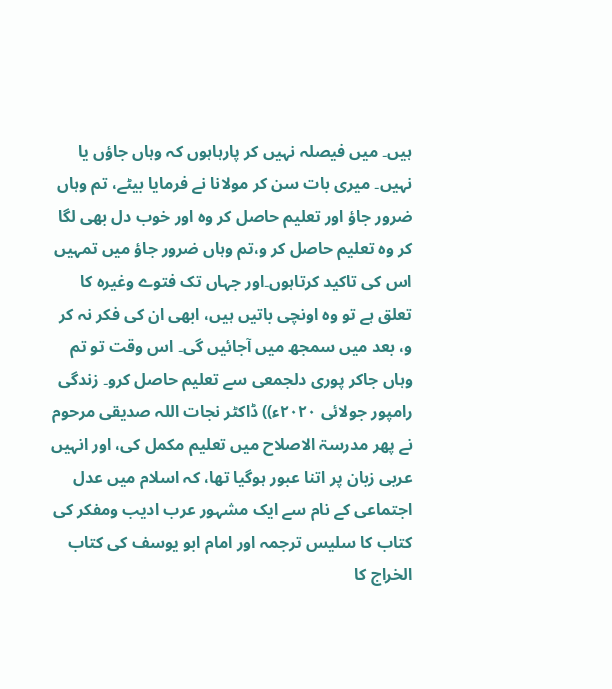ہیں۔ میں فیصلہ نہیں کر پارہاہوں کہ وہاں جاؤں یا نہیں۔ میری بات سن کر مولانا نے فرمایا بیٹے، تم وہاں ضرور جاؤ اور تعلیم حاصل کر وہ اور خوب دل بھی لگا کر وہ تعلیم حاصل کر و،تم وہاں ضرور جاؤ میں تمہیں اس کی تاکید کرتاہوں۔اور جہاں تک فتوے وغیرہ کا تعلق ہے تو وہ اونچی باتیں ہیں، ابھی ان کی فکر نہ کر و، بعد میں سمجھ میں آجائیں گی۔ اس وقت تو تم وہاں جاکر پوری دلجمعی سے تعلیم حاصل کرو۔ زندگی رامپور جولائی ۲۰۲۰ء)) ڈاکٹر نجات اللہ صدیقی مرحوم نے پھر مدرسۃ الاصلاح میں تعلیم مکمل کی، اور انہیں عربی زبان پر اتنا عبور ہوگیا تھا، کہ اسلام میں عدل اجتماعی کے نام سے ایک مشہور عرب ادیب ومفکر کی کتاب کا سلیس ترجمہ اور امام ابو یوسف کی کتاب الخراج کا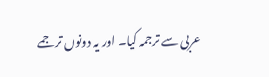عربی سے ترجمہ کیا۔ اور یہ دونوں ترجمے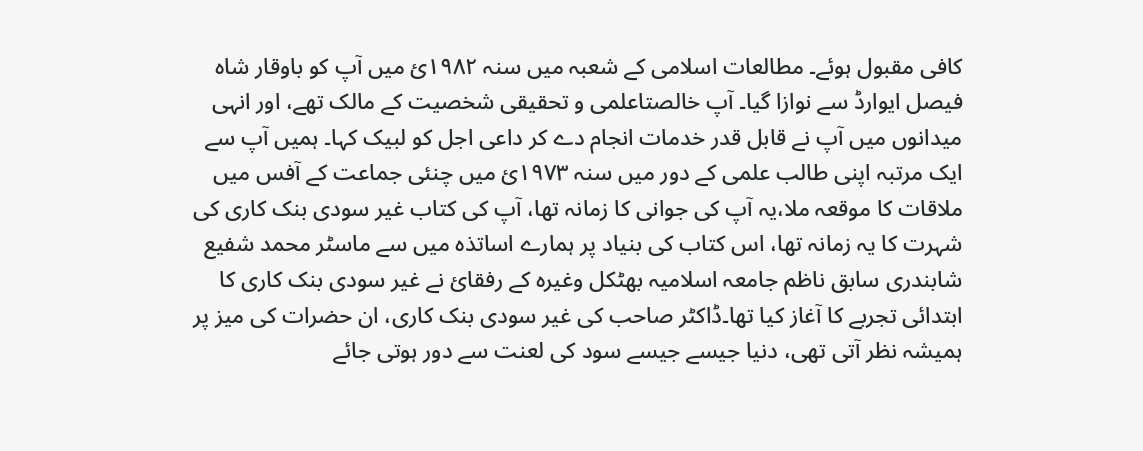کافی مقبول ہوئے۔ مطالعات اسلامی کے شعبہ میں سنہ ۱۹۸۲ئ میں آپ کو باوقار شاہ فیصل ایوارڈ سے نوازا گیا۔ آپ خالصتاعلمی و تحقیقی شخصیت کے مالک تھے، اور انہی میدانوں میں آپ نے قابل قدر خدمات انجام دے کر داعی اجل کو لبیک کہا۔ ہمیں آپ سے ایک مرتبہ اپنی طالب علمی کے دور میں سنہ ۱۹۷۳ئ میں چنئی جماعت کے آفس میں ملاقات کا موقعہ ملا،یہ آپ کی جوانی کا زمانہ تھا، آپ کی کتاب غیر سودی بنک کاری کی شہرت کا یہ زمانہ تھا، اس کتاب کی بنیاد پر ہمارے اساتذہ میں سے ماسٹر محمد شفیع شابندری سابق ناظم جامعہ اسلامیہ بھٹکل وغیرہ کے رفقائ نے غیر سودی بنک کاری کا ابتدائی تجربے کا آغاز کیا تھا۔ڈاکٹر صاحب کی غیر سودی بنک کاری، ان حضرات کی میز پر ہمیشہ نظر آتی تھی، دنیا جیسے جیسے سود کی لعنت سے دور ہوتی جائے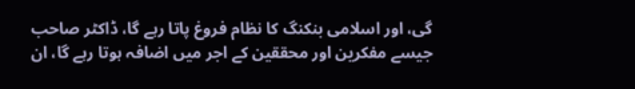گی، اور اسلامی بنکنگ کا نظام فروغ پاتا رہے گا، ڈاکٹر صاحب جیسے مفکرین اور محققین کے اجر میں اضافہ ہوتا رہے گا، ان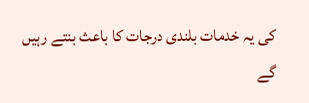کی یہ خدمات بلندی درجات کا باعث بنتے رہیں گے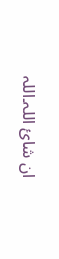ان شائ اللہ۔اللہ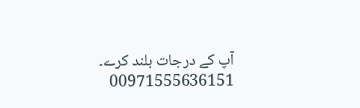آپ کے درجات بلند کرے۔ 00971555636151